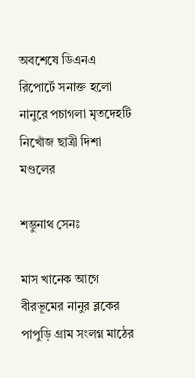অবশেষে ডিএনএ রিপোর্টে সনাক্ত হলো নানুরে পচাগলা মৃতদেহটি নিখোঁজ ছাত্রী দিশা মণ্ডলের

শম্ভুনাথ সেনঃ

মাস খানেক আগে বীরভূমের নানুর ব্লকের পাপুড়ি গ্রাম সংলগ্ন মাঠের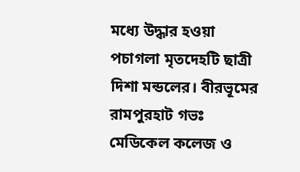মধ্যে উদ্ধার হওয়া পচাগলা মৃতদেহটি ছাত্রী দিশা মন্ডলের। বীরভূমের রামপুরহাট গভঃ মেডিকেল কলেজ ও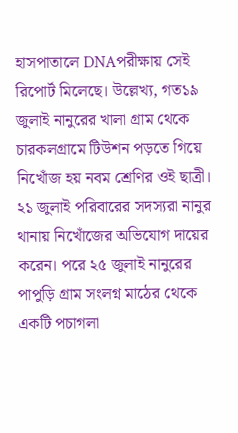হাসপাতালে DNAপরীক্ষায় সেই রিপোর্ট মিলেছে। উল্লেখ্য, গত১৯ জুলাই নানুরের খালা গ্রাম থেকে চারকলগ্রামে টিউশন পড়তে গিয়ে নিখোঁজ হয় নবম শ্রেণির ওই ছাত্রী। ২১ জুলাই পরিবারের সদস্যরা নানুর থানায় নিখোঁজের অভিযোগ দায়ের করেন। পরে ২৫ জুলাই নানুরের পাপুড়ি গ্রাম সংলগ্ন মাঠের থেকে একটি পচাগলা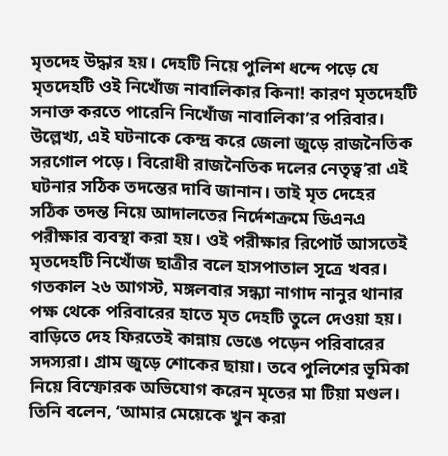মৃতদেহ উদ্ধার হয়। দেহটি নিয়ে পুলিশ ধন্দে পড়ে যে মৃতদেহটি ওই নিখোঁজ নাবালিকার কিনা! কারণ মৃতদেহটি সনাক্ত করতে পারেনি নিখোঁজ নাবালিকা’র পরিবার। উল্লেখ্য, এই ঘটনাকে কেন্দ্র করে জেলা জুড়ে রাজনৈতিক সরগোল পড়ে। বিরোধী রাজনৈতিক দলের নেতৃত্ব’রা এই ঘটনার সঠিক তদন্তের দাবি জানান। তাই মৃত দেহের সঠিক তদন্ত নিয়ে আদালতের নির্দেশক্রমে ডিএনএ পরীক্ষার ব্যবস্থা করা হয়। ওই পরীক্ষার রিপোর্ট আসতেই মৃতদেহটি নিখোঁজ ছাত্রীর বলে হাসপাতাল সূত্রে খবর। গতকাল ২৬ আগস্ট, মঙ্গলবার সন্ধ্যা নাগাদ নানুর থানার পক্ষ থেকে পরিবারের হাতে মৃত দেহটি তুলে দেওয়া হয়। বাড়িতে দেহ ফিরতেই কান্নায় ভেঙে পড়েন পরিবারের সদস্যরা। গ্রাম জুড়ে শোকের ছায়া। তবে পুলিশের ভূমিকা নিয়ে বিস্ফোরক অভিযোগ করেন মৃতের মা টিয়া মণ্ডল। তিনি বলেন, ‘আমার মেয়েকে খুন করা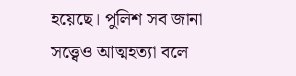হয়েছে। পুলিশ সব জানা সত্ত্বেও আত্মহত্যা বলে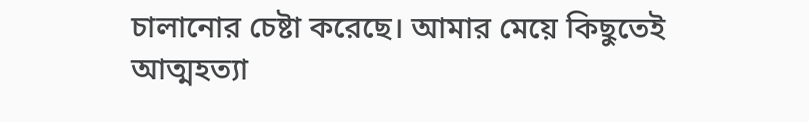চালানোর চেষ্টা করেছে। আমার মেয়ে কিছুতেই আত্মহত্যা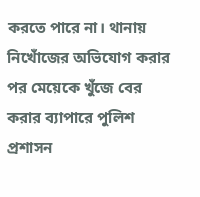করতে পারে না। থানায় নিখোঁজের অভিযোগ করার পর মেয়েকে খুঁজে বের করার ব্যাপারে পুলিশ প্রশাসন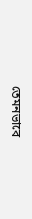তেমনভাবে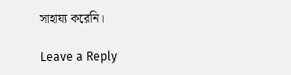সাহায্য করেনি।

Leave a Reply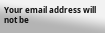Your email address will not be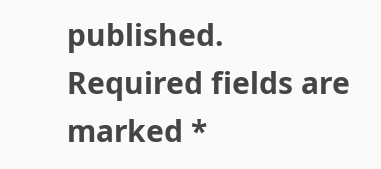published. Required fields are marked *